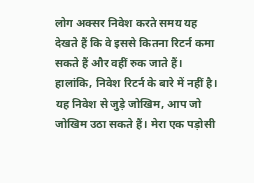लोग अक्सर निवेश करते समय यह देखते हैं कि वे इससे कितना रिटर्न कमा सकते हैं और वहीं रुक जाते हैं। हालांकि, निवेश रिटर्न के बारे में नहीं है। यह निवेश से जुड़े जोखिम, आप जो जोखिम उठा सकते हैं। मेरा एक पड़ोसी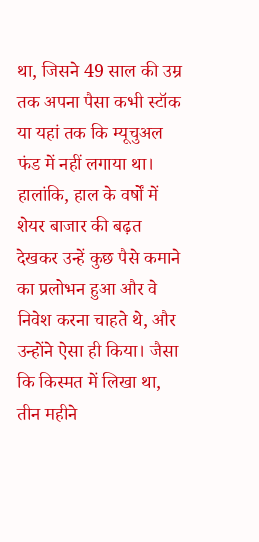था, जिसने 49 साल की उम्र तक अपना पैसा कभी स्टॉक या यहां तक कि म्यूचुअल फंड में नहीं लगाया था। हालांकि, हाल के वर्षों में शेयर बाजार की बढ़त देखकर उन्हें कुछ पैसे कमाने का प्रलोभन हुआ और वे निवेश करना चाहते थे, और उन्होंने ऐसा ही किया। जैसा कि किस्मत में लिखा था, तीन महीने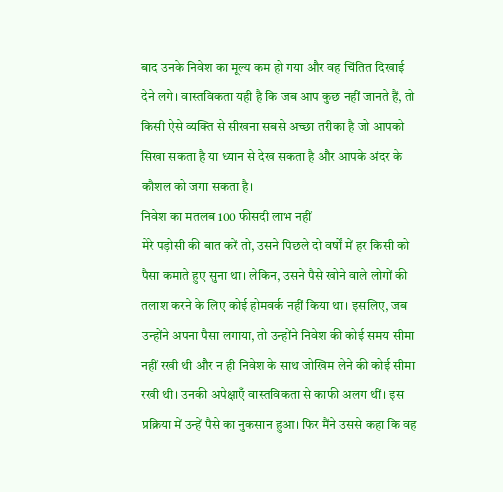बाद उनके निवेश का मूल्य कम हो गया और वह चिंतित दिखाई देने लगे। वास्तविकता यही है कि जब आप कुछ नहीं जानते हैं, तो किसी ऐसे व्यक्ति से सीखना सबसे अच्छा तरीका है जो आपको सिखा सकता है या ध्यान से देख सकता है और आपके अंदर के कौशल को जगा सकता है।
निवेश का मतलब 100 फीसदी लाभ नहीं
मेरे पड़ोसी की बात करें तो, उसने पिछले दो वर्षों में हर किसी को पैसा कमाते हुए सुना था। लेकिन, उसने पैसे खोने वाले लोगों की तलाश करने के लिए कोई होमवर्क नहीं किया था। इसलिए, जब उन्होंने अपना पैसा लगाया, तो उन्होंने निवेश की कोई समय सीमा नहीं रखी थी और न ही निवेश के साथ जोखिम लेने की कोई सीमा रखी थी। उनकी अपेक्षाएँ वास्तविकता से काफी अलग थीं। इस प्रक्रिया में उन्हें पैसे का नुकसान हुआ। फिर मैंने उससे कहा कि वह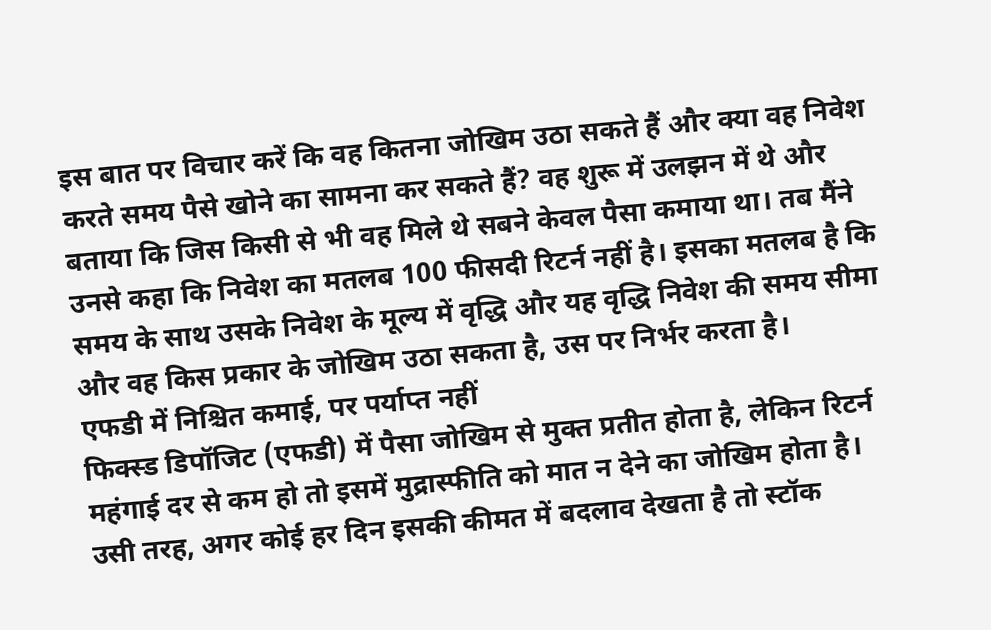इस बात पर विचार करें कि वह कितना जोखिम उठा सकते हैं और क्या वह निवेश करते समय पैसे खोने का सामना कर सकते हैं? वह शुरू में उलझन में थे और बताया कि जिस किसी से भी वह मिले थे सबने केवल पैसा कमाया था। तब मैंने उनसे कहा कि निवेश का मतलब 100 फीसदी रिटर्न नहीं है। इसका मतलब है कि समय के साथ उसके निवेश के मूल्य में वृद्धि और यह वृद्धि निवेश की समय सीमा और वह किस प्रकार के जोखिम उठा सकता है, उस पर निर्भर करता है।
एफडी में निश्चित कमाई, पर पर्याप्त नहीं
फिक्स्ड डिपॉजिट (एफडी) में पैसा जोखिम से मुक्त प्रतीत होता है, लेकिन रिटर्न महंगाई दर से कम हो तो इसमें मुद्रास्फीति को मात न देने का जोखिम होता है। उसी तरह, अगर कोई हर दिन इसकी कीमत में बदलाव देखता है तो स्टॉक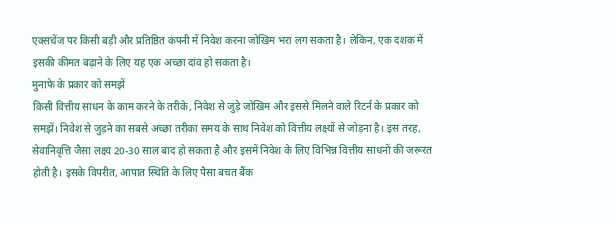एक्सचेंज पर किसी बड़ी और प्रतिष्ठित कंपनी में निवेश करना जोखिम भरा लग सकता है। लेकिन, एक दशक में इसकी कीमत बढ़ाने के लिए यह एक अच्छा दांव हो सकता है।
मुनाफे के प्रकार को समझें
किसी वित्तीय साधन के काम करने के तरीके, निवेश से जुड़े जोखिम और इससे मिलने वाले रिटर्न के प्रकार को समझें। निवेश से जुड़ने का सबसे अच्छा तरीका समय के साथ निवेश को वित्तीय लक्ष्यों से जोड़ना है। इस तरह, सेवानिवृत्ति जैसा लक्ष्य 20-30 साल बाद हो सकता है और इसमें निवेश के लिए विभिन्न वित्तीय साधनों की जरूरत होती है। इसके विपरीत, आपात स्थिति के लिए पैसा बचत बैंक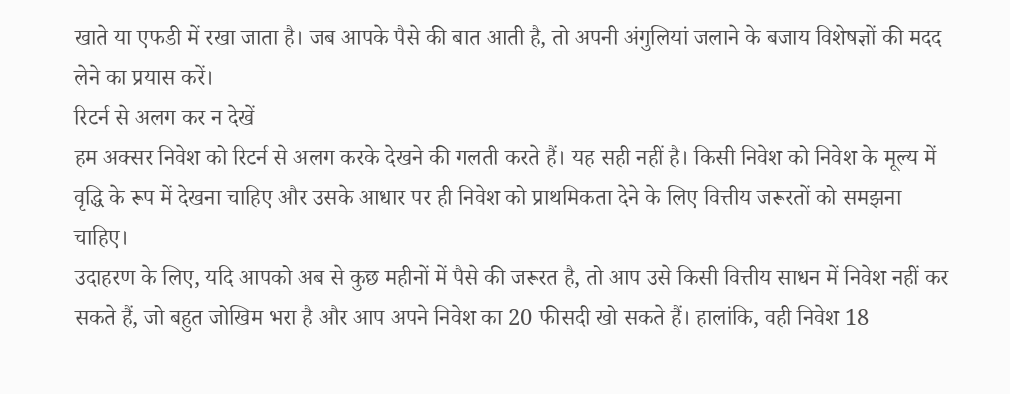खाते या एफडी में रखा जाता है। जब आपके पैसे की बात आती है, तो अपनी अंगुलियां जलाने के बजाय विशेषज्ञों की मदद लेने का प्रयास करें।
रिटर्न से अलग कर न देखें
हम अक्सर निवेश को रिटर्न से अलग करके देखने की गलती करते हैं। यह सही नहीं है। किसी निवेश को निवेश के मूल्य में वृद्धि के रूप में देखना चाहिए और उसके आधार पर ही निवेश को प्राथमिकता देने के लिए वित्तीय जरूरतों को समझना चाहिए।
उदाहरण के लिए, यदि आपको अब से कुछ महीनों में पैसे की जरूरत है, तो आप उसे किसी वित्तीय साधन में निवेश नहीं कर सकते हैं, जो बहुत जोखिम भरा है और आप अपने निवेश का 20 फीसदी खो सकते हैं। हालांकि, वही निवेश 18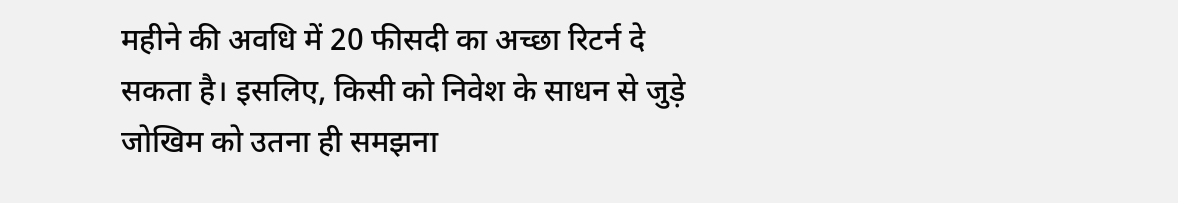महीने की अवधि में 20 फीसदी का अच्छा रिटर्न दे सकता है। इसलिए, किसी को निवेश के साधन से जुड़े जोखिम को उतना ही समझना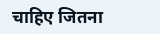चाहिए जितना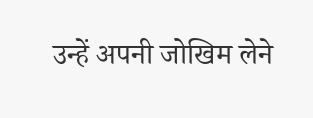उन्हें अपनी जोखिम लेने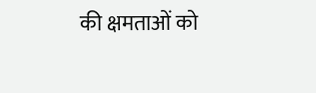की क्षमताओं को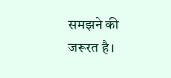समझने की जरूरत है।